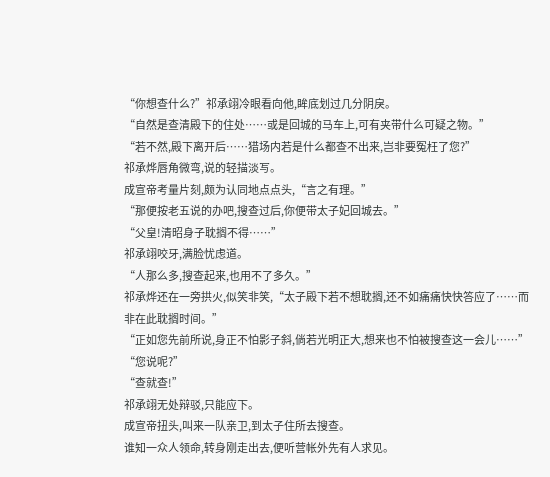“你想查什么?”祁承翊冷眼看向他,眸底划过几分阴戾。
“自然是查清殿下的住处……或是回城的马车上,可有夹带什么可疑之物。”
“若不然,殿下离开后……猎场内若是什么都查不出来,岂非要冤枉了您?”
祁承烨唇角微弯,说的轻描淡写。
成宣帝考量片刻,颇为认同地点点头,“言之有理。”
“那便按老五说的办吧,搜查过后,你便带太子妃回城去。”
“父皇!清昭身子耽搁不得……”
祁承翊咬牙,满脸忧虑道。
“人那么多,搜查起来,也用不了多久。”
祁承烨还在一旁拱火,似笑非笑,“太子殿下若不想耽搁,还不如痛痛快快答应了……而非在此耽搁时间。”
“正如您先前所说,身正不怕影子斜,倘若光明正大,想来也不怕被搜查这一会儿……”
“您说呢?”
“查就查!”
祁承翊无处辩驳,只能应下。
成宣帝扭头,叫来一队亲卫,到太子住所去搜查。
谁知一众人领命,转身刚走出去,便听营帐外先有人求见。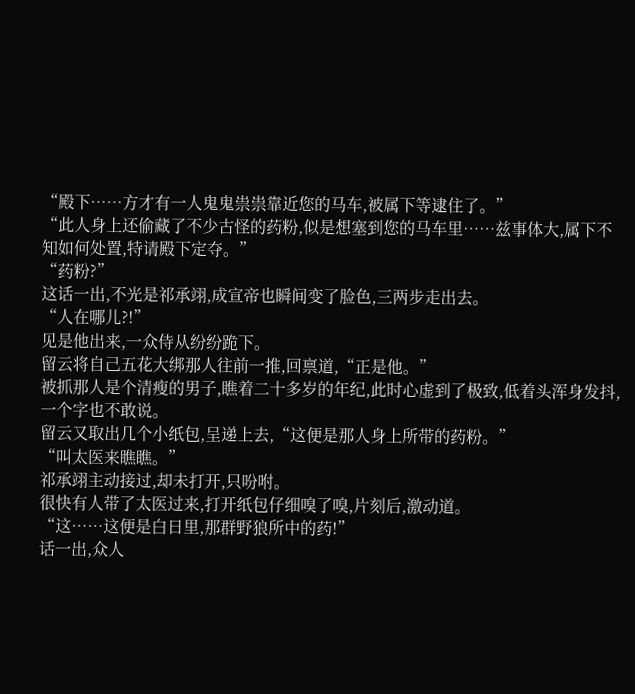“殿下……方才有一人鬼鬼祟祟靠近您的马车,被属下等逮住了。”
“此人身上还偷藏了不少古怪的药粉,似是想塞到您的马车里……兹事体大,属下不知如何处置,特请殿下定夺。”
“药粉?”
这话一出,不光是祁承翊,成宣帝也瞬间变了脸色,三两步走出去。
“人在哪儿?!”
见是他出来,一众侍从纷纷跪下。
留云将自己五花大绑那人往前一推,回禀道,“正是他。”
被抓那人是个清瘦的男子,瞧着二十多岁的年纪,此时心虚到了极致,低着头浑身发抖,一个字也不敢说。
留云又取出几个小纸包,呈递上去,“这便是那人身上所带的药粉。”
“叫太医来瞧瞧。”
祁承翊主动接过,却未打开,只吩咐。
很快有人带了太医过来,打开纸包仔细嗅了嗅,片刻后,激动道。
“这……这便是白日里,那群野狼所中的药!”
话一出,众人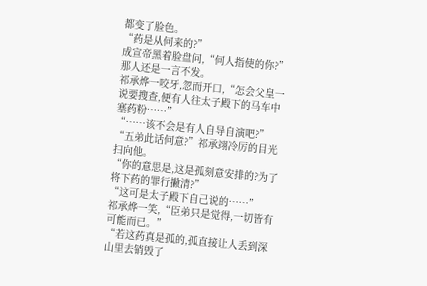都变了脸色。
“药是从何来的?”
成宣帝黑着脸盘问,“何人指使的你?”
那人还是一言不发。
祁承烨一咬牙,忽而开口,“怎会父皇一说要搜查,便有人往太子殿下的马车中塞药粉……”
“……该不会是有人自导自演吧?”
“五弟此话何意?”祁承翊冷厉的目光扫向他。
“你的意思是,这是孤刻意安排的?为了将下药的罪行撇清?”
“这可是太子殿下自己说的……”
祁承烨一笑,“臣弟只是觉得,一切皆有可能而已。”
“若这药真是孤的,孤直接让人丢到深山里去销毁了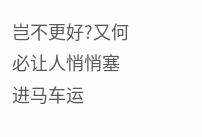岂不更好?又何必让人悄悄塞进马车运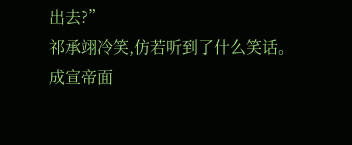出去?”
祁承翊冷笑,仿若听到了什么笑话。
成宣帝面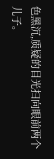色黑沉,质疑的目光扫向眼前两个儿子。